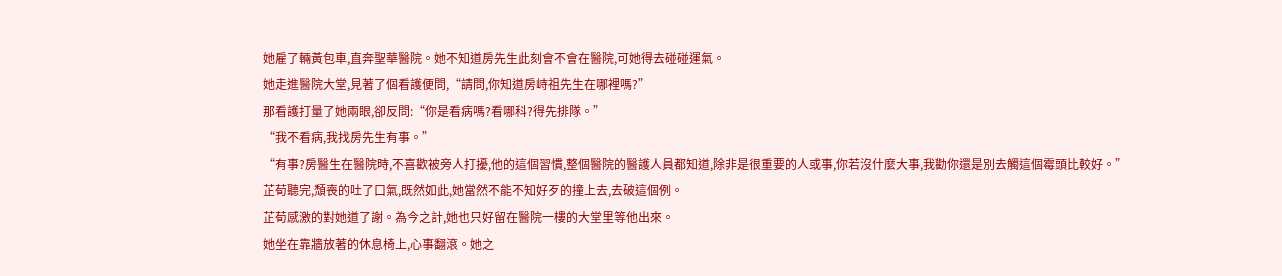她雇了輛黃包車,直奔聖華醫院。她不知道房先生此刻會不會在醫院,可她得去碰碰運氣。
她走進醫院大堂,見著了個看護便問,“請問,你知道房峙祖先生在哪裡嗎?”
那看護打量了她兩眼,卻反問:“你是看病嗎?看哪科?得先排隊。”
“我不看病,我找房先生有事。”
“有事?房醫生在醫院時,不喜歡被旁人打擾,他的這個習慣,整個醫院的醫護人員都知道,除非是很重要的人或事,你若沒什麼大事,我勸你還是別去觸這個霉頭比較好。”
芷荀聽完,頹喪的吐了口氣,既然如此,她當然不能不知好歹的撞上去,去破這個例。
芷荀感激的對她道了謝。為今之計,她也只好留在醫院一樓的大堂里等他出來。
她坐在靠牆放著的休息椅上,心事翻滾。她之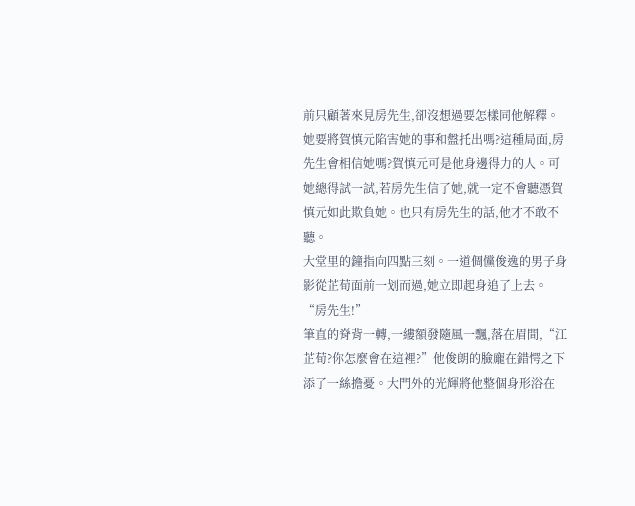前只顧著來見房先生,卻沒想過要怎樣同他解釋。她要將賀慎元陷害她的事和盤托出嗎?這種局面,房先生會相信她嗎?賀慎元可是他身邊得力的人。可她總得試一試,若房先生信了她,就一定不會聽憑賀慎元如此欺負她。也只有房先生的話,他才不敢不聽。
大堂里的鐘指向四點三刻。一道倜儻俊逸的男子身影從芷荀面前一划而過,她立即起身追了上去。
“房先生!”
筆直的脊背一轉,一縷額發隨風一飄,落在眉間,“江芷荀?你怎麼會在這裡?”他俊朗的臉龐在錯愕之下添了一絲擔憂。大門外的光輝將他整個身形浴在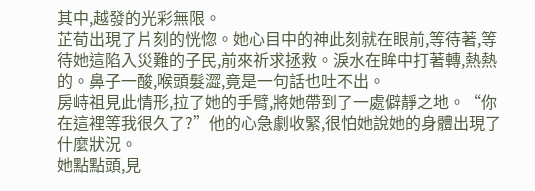其中,越發的光彩無限。
芷荀出現了片刻的恍惚。她心目中的神此刻就在眼前,等待著,等待她這陷入災難的子民,前來祈求拯救。淚水在眸中打著轉,熱熱的。鼻子一酸,喉頭髮澀,竟是一句話也吐不出。
房峙祖見此情形,拉了她的手臂,將她帶到了一處僻靜之地。“你在這裡等我很久了?”他的心急劇收緊,很怕她說她的身體出現了什麼狀況。
她點點頭,見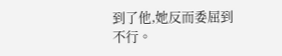到了他,她反而委屈到不行。